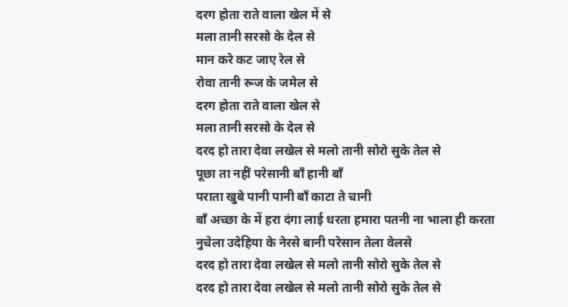दरग होता राते वाला खेल में से
मला तानी सरसो के देल से
मान करे कट जाए रेल से
रोवा तानी रूज के जमेल से
दरग होता राते वाला खेल से
मला तानी सरसो के देल से
दरद हो तारा देवा लखेल से मलो तानी सोरो सुके तेल से
पूछा ता नहीं परेसानी बाँ हानी बाँ
पराता खुबे पानी पानी बाँ काटा ते चानी
बाँ अच्छा के में हरा दंगा लाई धरता हमारा पतनी ना भाला ही करता
नुचेला उदेहिया के नेरसे बानी परेसान तेला वेलसे
दरद हो तारा देवा लखेल से मलो तानी सोरो सुके तेल से
दरद हो तारा देवा लखेल से मलो तानी सोरो सुके तेल से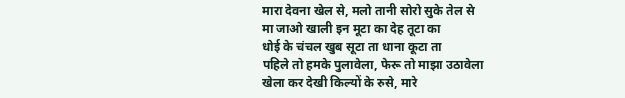मारा देवना खेल से, मलो तानी सोरो सुके तेल से
मा जाओ खाली इन मूटा का देह तूटा का
धोई के चंचल खुब सूटा ता धाना कूटा ता
पहिले तो हमके पुलावेला, फेरू तो माझा उठावेला
खेला कर देखी किल्यों के रुसे, मारे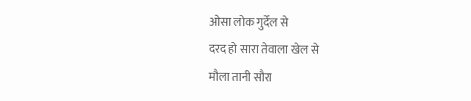ओसा लोक गुर्देल से
दरद हो सारा तेवाला खेल से
मौला तानी सौरा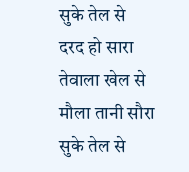सुके तेल से
दरद हो सारा तेवाला खेल से
मौला तानी सौरा सुके तेल से